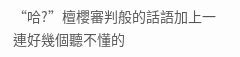“哈?”檀櫻審判般的話語加上一連好幾個聽不懂的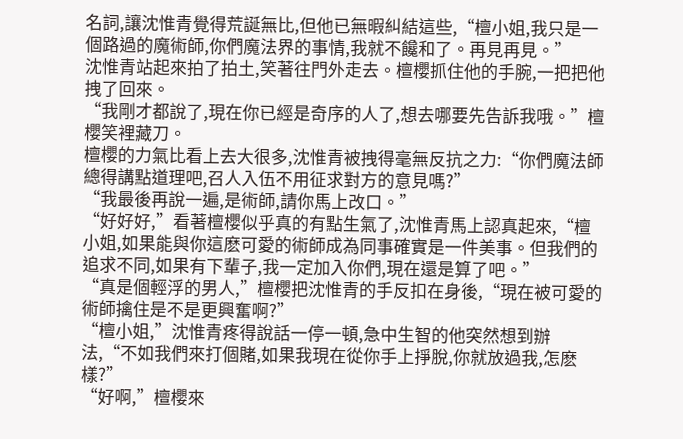名詞,讓沈惟青覺得荒誕無比,但他已無暇糾結這些,“檀小姐,我只是一個路過的魔術師,你們魔法界的事情,我就不饞和了。再見再見。”
沈惟青站起來拍了拍土,笑著往門外走去。檀櫻抓住他的手腕,一把把他拽了回來。
“我剛才都說了,現在你已經是奇序的人了,想去哪要先告訴我哦。”檀櫻笑裡藏刀。
檀櫻的力氣比看上去大很多,沈惟青被拽得毫無反抗之力:“你們魔法師總得講點道理吧,召人入伍不用征求對方的意見嗎?”
“我最後再說一遍,是術師,請你馬上改口。”
“好好好,”看著檀櫻似乎真的有點生氣了,沈惟青馬上認真起來,“檀小姐,如果能與你這麽可愛的術師成為同事確實是一件美事。但我們的追求不同,如果有下輩子,我一定加入你們,現在還是算了吧。”
“真是個輕浮的男人,”檀櫻把沈惟青的手反扣在身後,“現在被可愛的術師擒住是不是更興奮啊?”
“檀小姐,”沈惟青疼得說話一停一頓,急中生智的他突然想到辦法,“不如我們來打個賭,如果我現在從你手上掙脫,你就放過我,怎麽樣?”
“好啊,”檀櫻來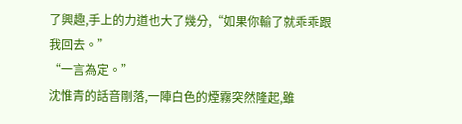了興趣,手上的力道也大了幾分,“如果你輸了就乖乖跟我回去。”
“一言為定。”
沈惟青的話音剛落,一陣白色的煙霧突然隆起,雖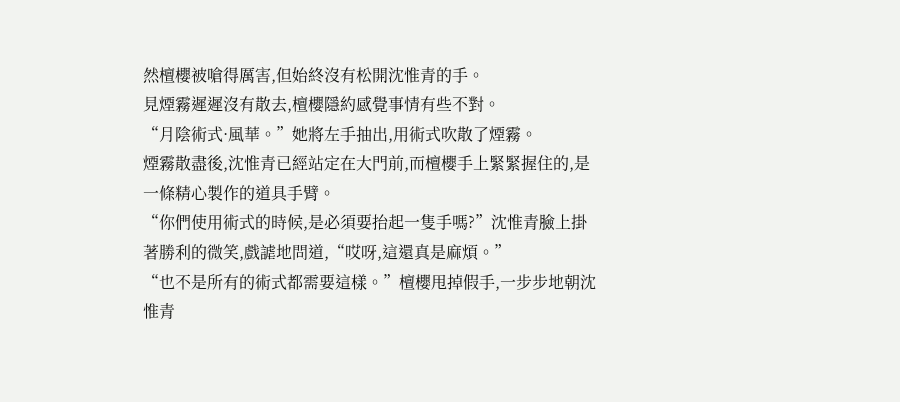然檀櫻被嗆得厲害,但始終沒有松開沈惟青的手。
見煙霧遲遲沒有散去,檀櫻隱約感覺事情有些不對。
“月陰術式·風華。”她將左手抽出,用術式吹散了煙霧。
煙霧散盡後,沈惟青已經站定在大門前,而檀櫻手上緊緊握住的,是一條精心製作的道具手臂。
“你們使用術式的時候,是必須要抬起一隻手嗎?”沈惟青臉上掛著勝利的微笑,戲謔地問道,“哎呀,這還真是麻煩。”
“也不是所有的術式都需要這樣。”檀櫻甩掉假手,一步步地朝沈惟青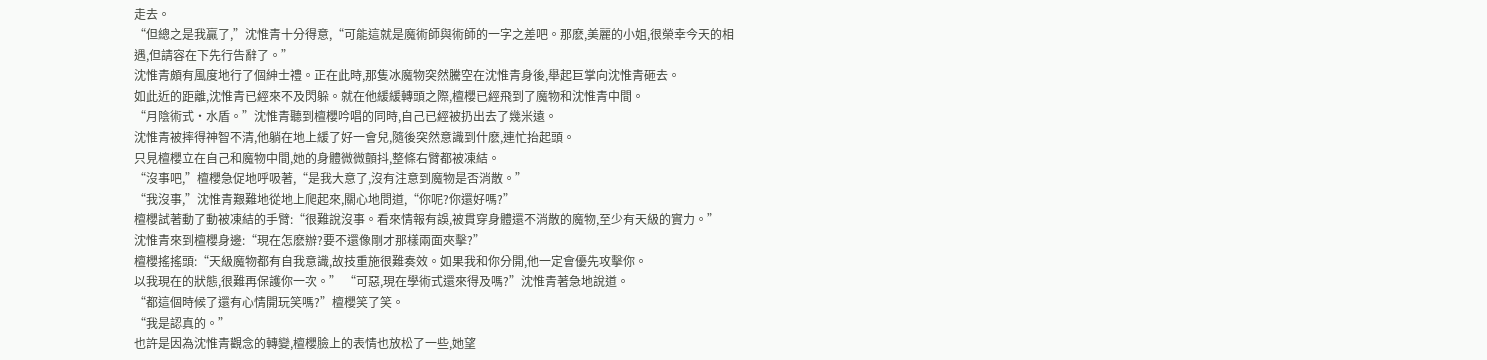走去。
“但總之是我贏了,”沈惟青十分得意,“可能這就是魔術師與術師的一字之差吧。那麽,美麗的小姐,很榮幸今天的相遇,但請容在下先行告辭了。”
沈惟青頗有風度地行了個紳士禮。正在此時,那隻冰魔物突然騰空在沈惟青身後,舉起巨掌向沈惟青砸去。
如此近的距離,沈惟青已經來不及閃躲。就在他緩緩轉頭之際,檀櫻已經飛到了魔物和沈惟青中間。
“月陰術式·水盾。”沈惟青聽到檀櫻吟唱的同時,自己已經被扔出去了幾米遠。
沈惟青被摔得神智不清,他躺在地上緩了好一會兒,隨後突然意識到什麽,連忙抬起頭。
只見檀櫻立在自己和魔物中間,她的身體微微顫抖,整條右臂都被凍結。
“沒事吧,”檀櫻急促地呼吸著,“是我大意了,沒有注意到魔物是否消散。”
“我沒事,”沈惟青艱難地從地上爬起來,關心地問道,“你呢?你還好嗎?”
檀櫻試著動了動被凍結的手臂:“很難說沒事。看來情報有誤,被貫穿身體還不消散的魔物,至少有天級的實力。”
沈惟青來到檀櫻身邊:“現在怎麽辦?要不還像剛才那樣兩面夾擊?”
檀櫻搖搖頭:“天級魔物都有自我意識,故技重施很難奏效。如果我和你分開,他一定會優先攻擊你。
以我現在的狀態,很難再保護你一次。” “可惡,現在學術式還來得及嗎?”沈惟青著急地說道。
“都這個時候了還有心情開玩笑嗎?”檀櫻笑了笑。
“我是認真的。”
也許是因為沈惟青觀念的轉變,檀櫻臉上的表情也放松了一些,她望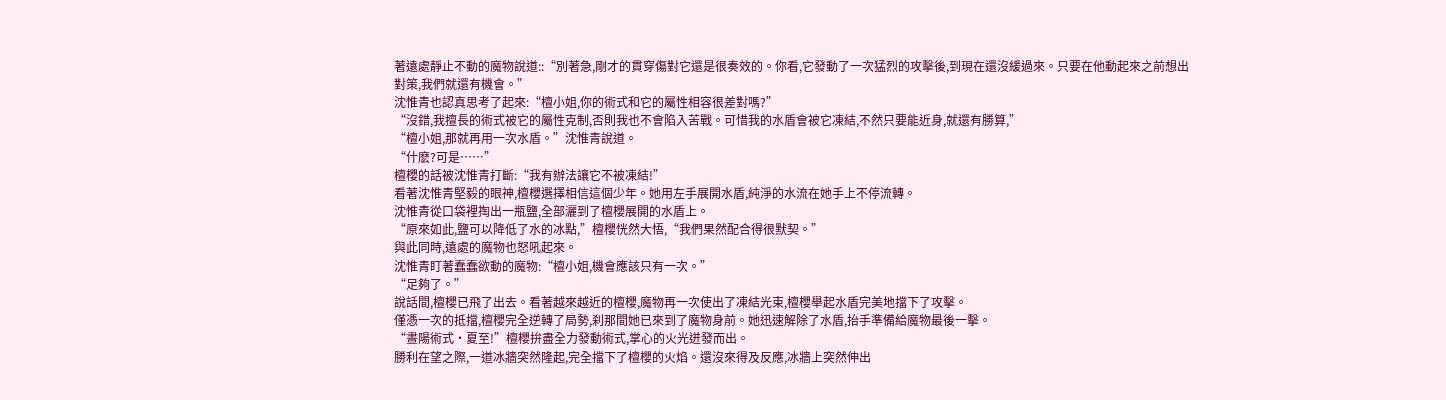著遠處靜止不動的魔物說道::“別著急,剛才的貫穿傷對它還是很奏效的。你看,它發動了一次猛烈的攻擊後,到現在還沒緩過來。只要在他動起來之前想出對策,我們就還有機會。”
沈惟青也認真思考了起來:“檀小姐,你的術式和它的屬性相容很差對嗎?”
“沒錯,我擅長的術式被它的屬性克制,否則我也不會陷入苦戰。可惜我的水盾會被它凍結,不然只要能近身,就還有勝算,”
“檀小姐,那就再用一次水盾。”沈惟青說道。
“什麽?可是……”
檀櫻的話被沈惟青打斷:“我有辦法讓它不被凍結!”
看著沈惟青堅毅的眼神,檀櫻選擇相信這個少年。她用左手展開水盾,純淨的水流在她手上不停流轉。
沈惟青從口袋裡掏出一瓶鹽,全部灑到了檀櫻展開的水盾上。
“原來如此,鹽可以降低了水的冰點,”檀櫻恍然大悟,“我們果然配合得很默契。”
與此同時,遠處的魔物也怒吼起來。
沈惟青盯著蠢蠢欲動的魔物:“檀小姐,機會應該只有一次。”
“足夠了。”
說話間,檀櫻已飛了出去。看著越來越近的檀櫻,魔物再一次使出了凍結光束,檀櫻舉起水盾完美地擋下了攻擊。
僅憑一次的抵擋,檀櫻完全逆轉了局勢,刹那間她已來到了魔物身前。她迅速解除了水盾,抬手準備給魔物最後一擊。
“晝陽術式·夏至!”檀櫻拚盡全力發動術式,掌心的火光迸發而出。
勝利在望之際,一道冰牆突然隆起,完全擋下了檀櫻的火焰。還沒來得及反應,冰牆上突然伸出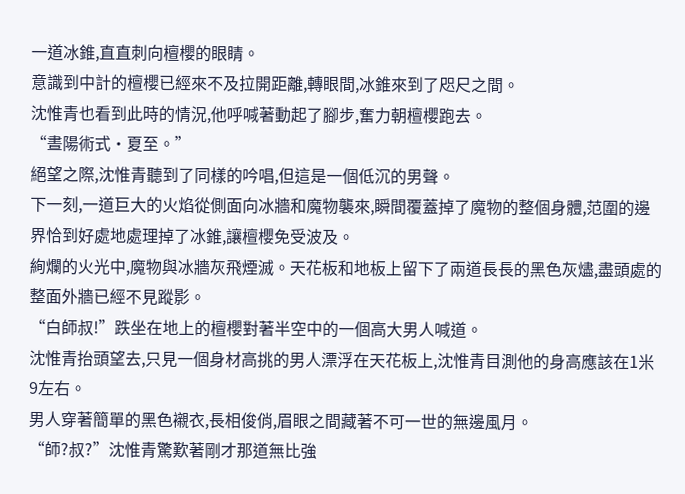一道冰錐,直直刺向檀櫻的眼睛。
意識到中計的檀櫻已經來不及拉開距離,轉眼間,冰錐來到了咫尺之間。
沈惟青也看到此時的情況,他呼喊著動起了腳步,奮力朝檀櫻跑去。
“晝陽術式·夏至。”
絕望之際,沈惟青聽到了同樣的吟唱,但這是一個低沉的男聲。
下一刻,一道巨大的火焰從側面向冰牆和魔物襲來,瞬間覆蓋掉了魔物的整個身體,范圍的邊界恰到好處地處理掉了冰錐,讓檀櫻免受波及。
絢爛的火光中,魔物與冰牆灰飛煙滅。天花板和地板上留下了兩道長長的黑色灰燼,盡頭處的整面外牆已經不見蹤影。
“白師叔!”跌坐在地上的檀櫻對著半空中的一個高大男人喊道。
沈惟青抬頭望去,只見一個身材高挑的男人漂浮在天花板上,沈惟青目測他的身高應該在1米9左右。
男人穿著簡單的黑色襯衣,長相俊俏,眉眼之間藏著不可一世的無邊風月。
“師?叔?”沈惟青驚歎著剛才那道無比強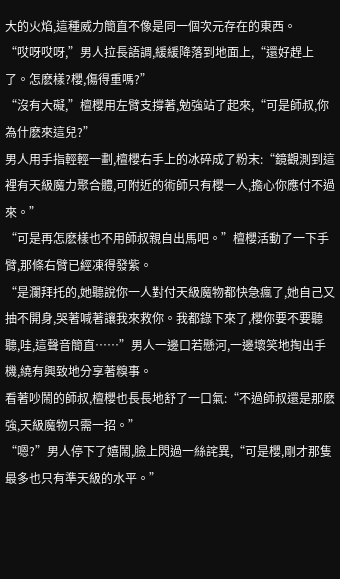大的火焰,這種威力簡直不像是同一個次元存在的東西。
“哎呀哎呀,”男人拉長語調,緩緩降落到地面上,“還好趕上了。怎麽樣?櫻,傷得重嗎?”
“沒有大礙,”檀櫻用左臂支撐著,勉強站了起來,“可是師叔,你為什麽來這兒?”
男人用手指輕輕一劃,檀櫻右手上的冰碎成了粉末:“鏡觀測到這裡有天級魔力聚合體,可附近的術師只有櫻一人,擔心你應付不過來。”
“可是再怎麽樣也不用師叔親自出馬吧。”檀櫻活動了一下手臂,那條右臂已經凍得發紫。
“是瀾拜托的,她聽說你一人對付天級魔物都快急瘋了,她自己又抽不開身,哭著喊著讓我來救你。我都錄下來了,櫻你要不要聽聽,哇,這聲音簡直……”男人一邊口若懸河,一邊壞笑地掏出手機,繞有興致地分享著糗事。
看著吵鬧的師叔,檀櫻也長長地舒了一口氣:“不過師叔還是那麽強,天級魔物只需一招。”
“嗯?”男人停下了嬉鬧,臉上閃過一絲詫異,“可是櫻,剛才那隻最多也只有準天級的水平。”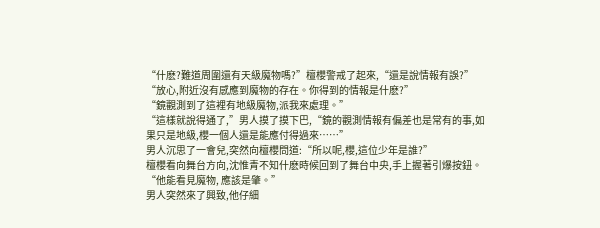“什麽?難道周圍還有天級魔物嗎?”檀櫻警戒了起來,“還是說情報有誤?”
“放心,附近沒有感應到魔物的存在。你得到的情報是什麽?”
“鏡觀測到了這裡有地級魔物,派我來處理。”
“這樣就說得通了,”男人摸了摸下巴,“鏡的觀測情報有偏差也是常有的事,如果只是地級,櫻一個人還是能應付得過來……”
男人沉思了一會兒,突然向檀櫻問道:“所以呢,櫻,這位少年是誰?”
檀櫻看向舞台方向,沈惟青不知什麽時候回到了舞台中央,手上握著引爆按鈕。
“他能看見魔物, 應該是肇。”
男人突然來了興致,他仔細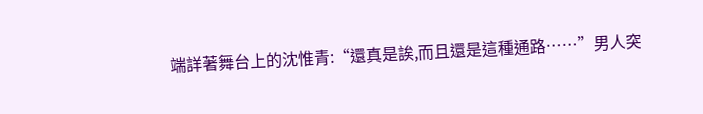端詳著舞台上的沈惟青:“還真是誒,而且還是這種通路……”男人突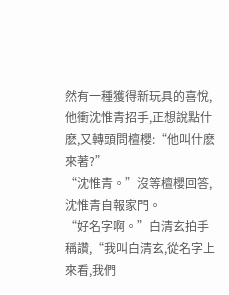然有一種獲得新玩具的喜悅,他衝沈惟青招手,正想說點什麽,又轉頭問檀櫻:“他叫什麽來著?”
“沈惟青。”沒等檀櫻回答,沈惟青自報家門。
“好名字啊。”白清玄拍手稱讚,“我叫白清玄,從名字上來看,我們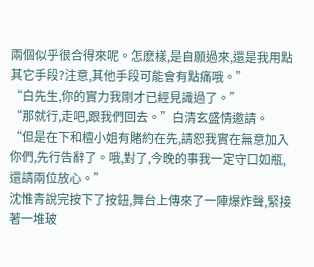兩個似乎很合得來呢。怎麽樣,是自願過來,還是我用點其它手段?注意,其他手段可能會有點痛哦。”
“白先生,你的實力我剛才已經見識過了。”
“那就行,走吧,跟我們回去。”白清玄盛情邀請。
“但是在下和檀小姐有賭約在先,請恕我實在無意加入你們,先行告辭了。哦,對了,今晚的事我一定守口如瓶,還請兩位放心。”
沈惟青說完按下了按鈕,舞台上傳來了一陣爆炸聲,緊接著一堆玻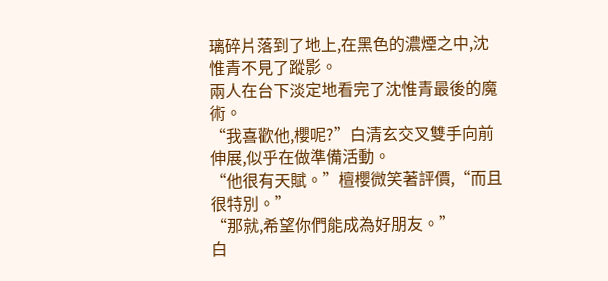璃碎片落到了地上,在黑色的濃煙之中,沈惟青不見了蹤影。
兩人在台下淡定地看完了沈惟青最後的魔術。
“我喜歡他,櫻呢?”白清玄交叉雙手向前伸展,似乎在做準備活動。
“他很有天賦。”檀櫻微笑著評價,“而且很特別。”
“那就,希望你們能成為好朋友。”
白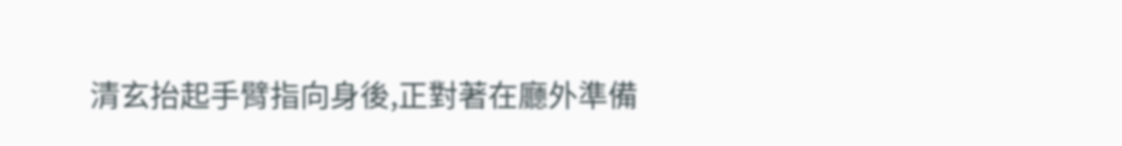清玄抬起手臂指向身後,正對著在廳外準備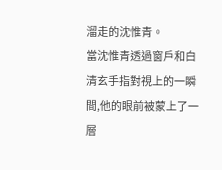溜走的沈惟青。
當沈惟青透過窗戶和白清玄手指對視上的一瞬間,他的眼前被蒙上了一層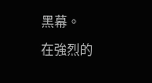黑幕。
在強烈的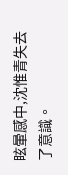眩暈感中,沈惟青失去了意識。